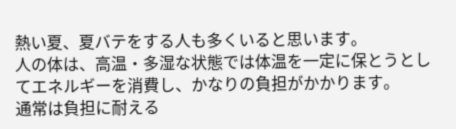熱い夏、夏バテをする人も多くいると思います。
人の体は、高温・多湿な状態では体温を一定に保とうとしてエネルギーを消費し、かなりの負担がかかります。
通常は負担に耐える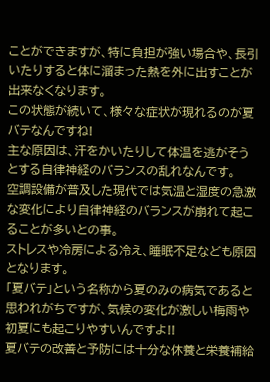ことができますが、特に負担が強い場合や、長引いたりすると体に溜まった熱を外に出すことが出来なくなります。
この状態が続いて、様々な症状が現れるのが夏バテなんですね!
主な原因は、汗をかいたりして体温を逃がそうとする自律神経のバランスの乱れなんです。
空調設備が普及した現代では気温と湿度の急激な変化により自律神経のバランスが崩れて起こることが多いとの事。
ストレスや冷房による冷え、睡眠不足なども原因となります。
「夏バテ」という名称から夏のみの病気であると思われがちですが、気候の変化が激しい梅雨や初夏にも起こりやすいんですよ!!
夏バテの改善と予防には十分な休養と栄養補給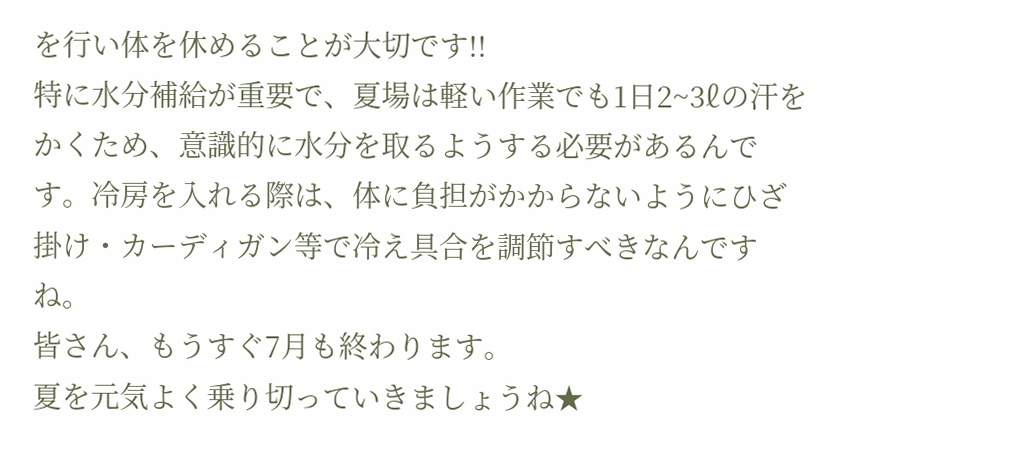を行い体を休めることが大切です!!
特に水分補給が重要で、夏場は軽い作業でも1日2~3ℓの汗をかくため、意識的に水分を取るようする必要があるんです。冷房を入れる際は、体に負担がかからないようにひざ掛け・カーディガン等で冷え具合を調節すべきなんですね。
皆さん、もうすぐ7月も終わります。
夏を元気よく乗り切っていきましょうね★